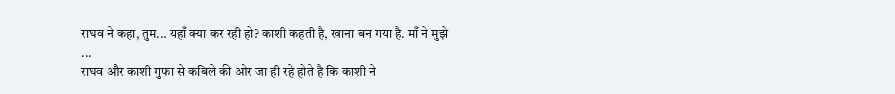राघव ने कहा, तुम... यहाँ क्या कर रही हो? काशी कहती है, खाना बन गया है. माँ ने मुझे ...
राघव और काशी गुफा से कबिले की ओर जा ही रहे होते है कि काशी ने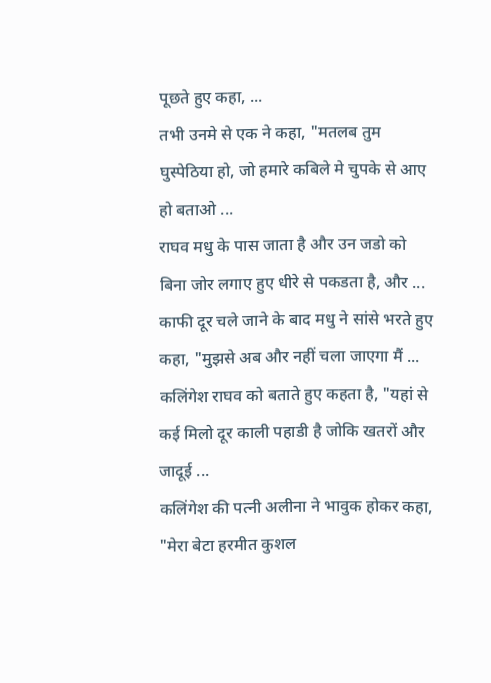पूछते हुए कहा, ...
तभी उनमे से एक ने कहा, "मतलब तुम घुस्पेठिया हो, जो हमारे कबिले मे चुपके से आए हो बताओ ...
राघव मधु के पास जाता है और उन जडो को बिना जोर लगाए हुए धीरे से पकडता है, और ...
काफी दूर चले जाने के बाद मधु ने सांसे भरते हुए कहा, "मुझसे अब और नहीं चला जाएगा मैं ...
कलिंगेश राघव को बताते हुए कहता है, "यहां से कई मिलो दूर काली पहाडी है जोकि खतरों और जादूई ...
कलिंगेश की पत्नी अलीना ने भावुक होकर कहा, "मेरा बेटा हरमीत कुशल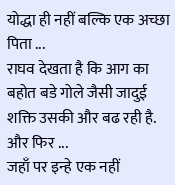योद्धा ही नहीं बल्कि एक अच्छा पिता ...
राघव देखता है कि आग का बहोत बडे गोले जैसी जादुई शक्ति उसकी और बढ रही है. और फिर ...
जहाँ पर इन्हे एक नहीं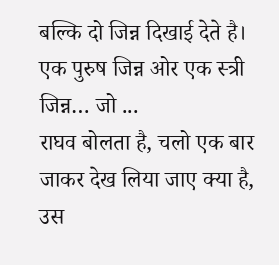बल्कि दो जिन्न दिखाई देते है। एक पुरुष जिन्न ओर एक स्त्री जिन्न… जो ...
राघव बोलता है, चलो एक बार जाकर देख लिया जाए क्या है, उस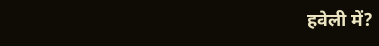हवेली में?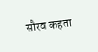सौरव कहता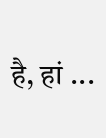है, हां ...